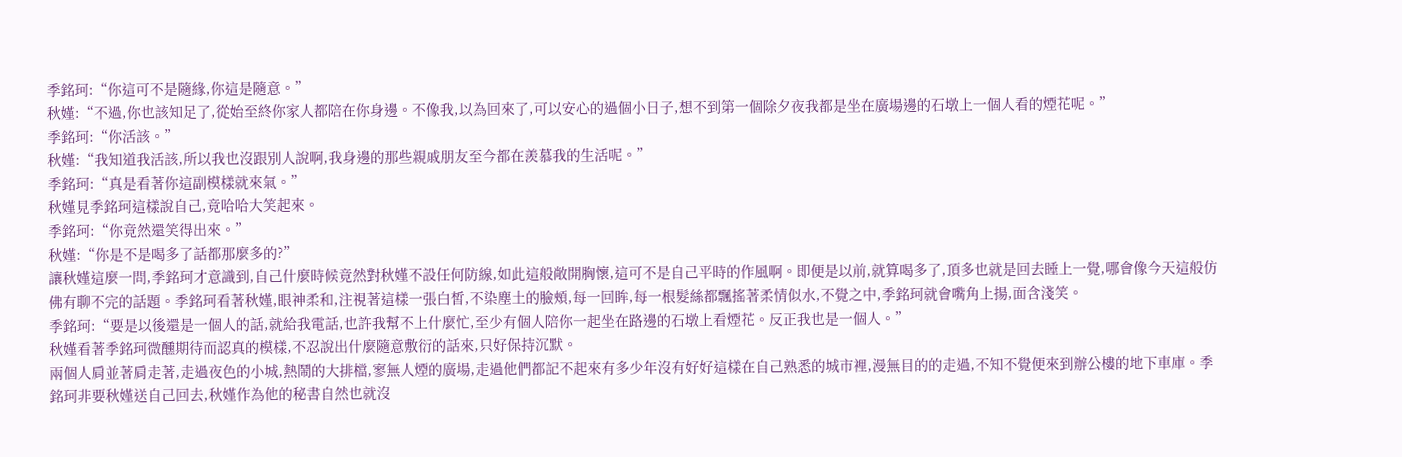季銘珂:“你這可不是隨緣,你這是隨意。”
秋嫤:“不過,你也該知足了,從始至終你家人都陪在你身邊。不像我,以為回來了,可以安心的過個小日子,想不到第一個除夕夜我都是坐在廣場邊的石墩上一個人看的煙花呢。”
季銘珂:“你活該。”
秋嫤:“我知道我活該,所以我也沒跟別人說啊,我身邊的那些親戚朋友至今都在羨慕我的生活呢。”
季銘珂:“真是看著你這副模樣就來氣。”
秋嫤見季銘珂這樣說自己,竟哈哈大笑起來。
季銘珂:“你竟然還笑得出來。”
秋嫤:“你是不是喝多了話都那麼多的?”
讓秋嫤這麼一問,季銘珂才意識到,自己什麼時候竟然對秋嫤不設任何防線,如此這般敞開胸懷,這可不是自己平時的作風啊。即便是以前,就算喝多了,頂多也就是回去睡上一覺,哪會像今天這般仿佛有聊不完的話題。季銘珂看著秋嫤,眼神柔和,注視著這樣一張白皙,不染塵土的臉頰,每一回眸,每一根髮絲都飄搖著柔情似水,不覺之中,季銘珂就會嘴角上揚,面含淺笑。
季銘珂:“要是以後還是一個人的話,就給我電話,也許我幫不上什麼忙,至少有個人陪你一起坐在路邊的石墩上看煙花。反正我也是一個人。”
秋嫤看著季銘珂微醺期待而認真的模樣,不忍說出什麼隨意敷衍的話來,只好保持沉默。
兩個人肩並著肩走著,走過夜色的小城,熱鬧的大排檔,寥無人煙的廣場,走過他們都記不起來有多少年沒有好好這樣在自己熟悉的城市裡,漫無目的的走過,不知不覺便來到辦公樓的地下車庫。季銘珂非要秋嫤送自己回去,秋嫤作為他的秘書自然也就沒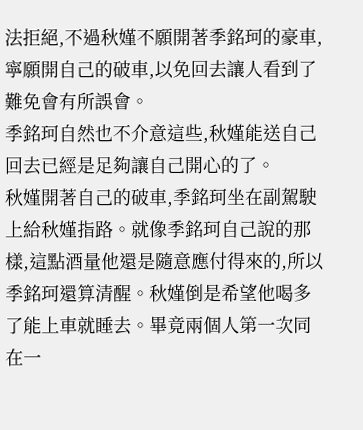法拒絕,不過秋嫤不願開著季銘珂的豪車,寧願開自己的破車,以免回去讓人看到了難免會有所誤會。
季銘珂自然也不介意這些,秋嫤能送自己回去已經是足夠讓自己開心的了。
秋嫤開著自己的破車,季銘珂坐在副駕駛上給秋嫤指路。就像季銘珂自己說的那樣,這點酒量他還是隨意應付得來的,所以季銘珂還算清醒。秋嫤倒是希望他喝多了能上車就睡去。畢竟兩個人第一次同在一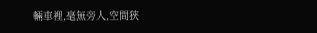輛車裡,毫無旁人,空間狹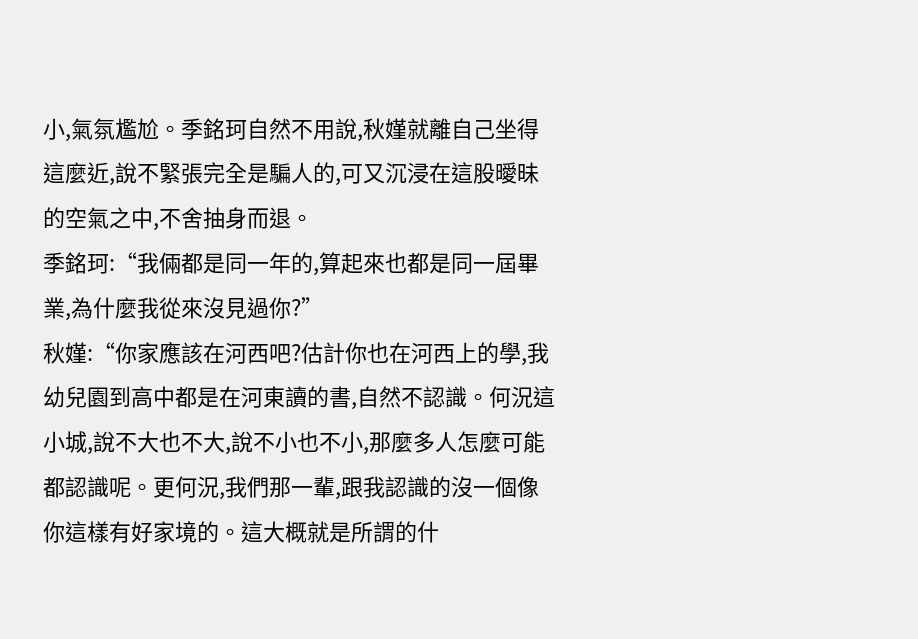小,氣氛尷尬。季銘珂自然不用說,秋嫤就離自己坐得這麼近,說不緊張完全是騙人的,可又沉浸在這股曖昧的空氣之中,不舍抽身而退。
季銘珂:“我倆都是同一年的,算起來也都是同一屆畢業,為什麼我從來沒見過你?”
秋嫤:“你家應該在河西吧?估計你也在河西上的學,我幼兒園到高中都是在河東讀的書,自然不認識。何況這小城,說不大也不大,說不小也不小,那麼多人怎麼可能都認識呢。更何況,我們那一輩,跟我認識的沒一個像你這樣有好家境的。這大概就是所謂的什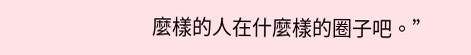麼樣的人在什麼樣的圈子吧。”